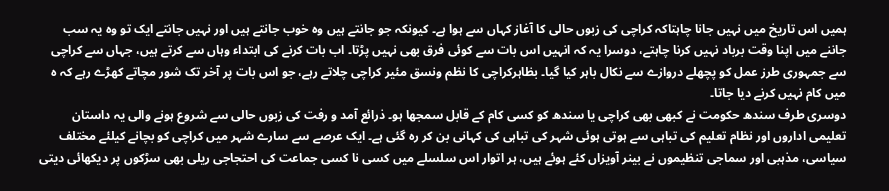ہمیں اس تاریخ میں نہیں جانا چاہتاکہ کراچی کی زبوں حالی کا آغاز کہاں سے ہوا ہے۔ کیونکہ جو جانتے ہیں وہ خوب جانتے ہیں اور نہیں جانتے ایک تو وہ یہ سب جاننے میں اپنا وقت برباد نہیں کرنا چاہتے، دوسرا یہ کہ انہیں اس بات سے کوئی فرق بھی نہیں پڑتا۔ اب بات کرنے کی ابتداء وہاں سے کرتے ہیں، جہاں سے کراچی سے جمہوری طرز عمل کو پچھلے دروازے سے نکال باہر کیا گیا۔ بظاہرکراچی کا نظم ونسق مئیر کراچی چلاتے رہے، جو اس بات پر آخر تک شور مچاتے کھڑے رہے کہ ہ میں کام نہیں کرنے دیا جاتا۔
دوسری طرف سندھ حکومت نے کبھی بھی کراچی یا سندھ کو کسی کام کے قابل سمجھا ہو۔ ذرائع آمد و رفت کی زبوں حالی سے شروع ہونے والی یہ داستان تعلیمی اداروں اور نظام تعلیم کی تباہی سے ہوتی ہوئی شہر کی تباہی کی کہانی بن کر رہ گئی ہے۔ ایک عرصے سے سارے شہر میں کراچی کو بچانے کیلئے مختلف سیاسی، مذہبی اور سماجی تنظیموں نے بینر آویزاں کئے ہوئے ہیں، ہر اتوار اس سلسلے میں کسی نا کسی جماعت کی احتجاجی ریلی بھی سڑکوں پر دیکھائی دیتی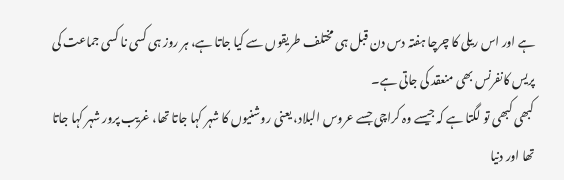ہے اور اس ریلی کا چرچا ہفتہ دس دن قبل ہی مختلف طریقوں سے کیا جاتا ہے، ہر روز ہی کسی نا کسی جماعت کی پریس کانفرنس بھی منعقد کی جاتی ہے۔
کبھی کبھی تو لگتا ہے کہ جیسے وہ کراچی جسے عروس البلاد، یعنی روشنیوں کا شہر کہا جاتا تھا، غریب پرور شہر کہا جاتا تھا اور دنیا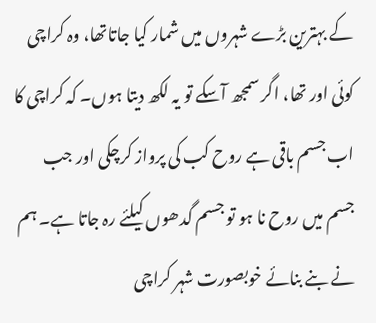کے بہترین بڑے شہروں میں شمار کیا جاتاتھا، وہ کراچی کوئی اور تھا، اگر سمجھ آسکے تو یہ لکھ دیتا ہوں۔ کہ کراچی کا اب جسم باقی ہے روح کب کی پرواز کرچکی اور جب جسم میں روح نا ہو تو جسم گدھوں کیلئے رہ جاتا ہے۔ ہم نے بنے بنائے خوبصورت شہر کراچی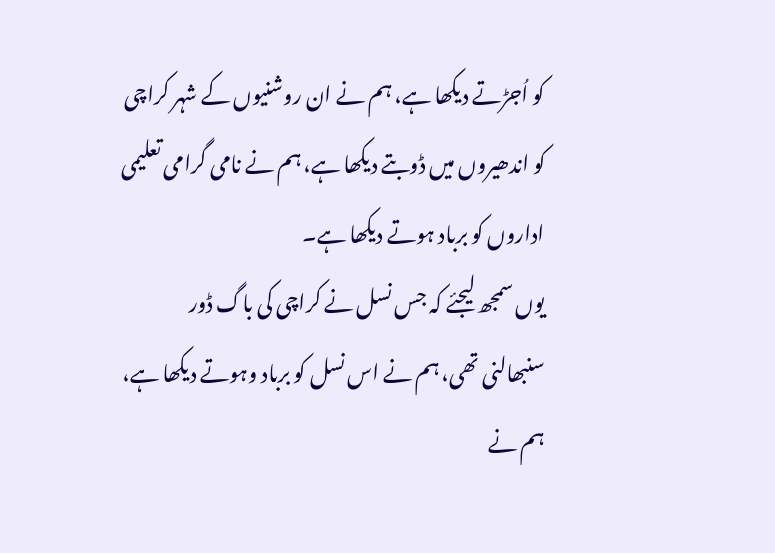کو اُجڑتے دیکھا ہے، ہم نے ان روشنیوں کے شہر کراچی کو اندھیروں میں ڈوبتے دیکھا ہے، ہم نے نامی گرامی تعلیمی اداروں کو برباد ہوتے دیکھا ہے۔
یوں سمجھ لیجئے کہ جس نسل نے کراچی کی باگ ڈور سنبھالنی تھی، ہم نے اس نسل کو برباد وہوتے دیکھا ہے، ہم نے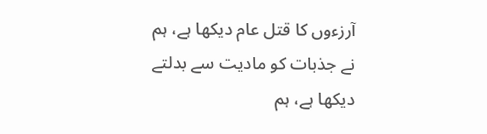آرزءوں کا قتل عام دیکھا ہے، ہم نے جذبات کو مادیت سے بدلتے دیکھا ہے، ہم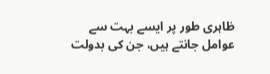ظاہری طور پر ایسے بہت سے عوامل جانتے ہیں، جن کی بدولت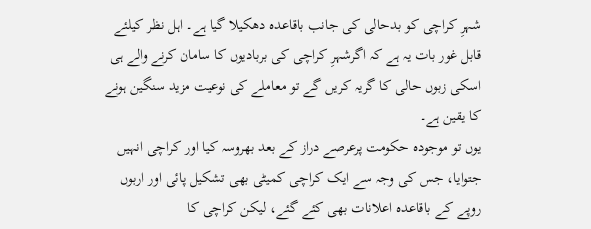شہرِ کراچی کو بدحالی کی جانب باقاعدہ دھکیلا گیا ہے۔ اہل نظر کیلئے قابل غور بات یہ ہے کہ اگرشہرِ کراچی کی بربادیوں کا سامان کرنے والے ہی اسکی زبوں حالی کا گریہ کریں گے تو معاملے کی نوعیت مزید سنگین ہونے کا یقین ہے۔
یوں تو موجودہ حکومت پرعرصے دراز کے بعد بھروسہ کیا اور کراچی انہیں جتوایا، جس کی وجہ سے ایک کراچی کمیٹی بھی تشکیل پائی اور اربوں روپے کے باقاعدہ اعلانات بھی کئے گئے، لیکن کراچی کا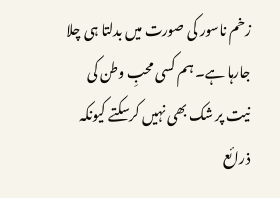زخم ناسور کی صورت میں بدلتا ہی چلا جارہا ہے۔ ہم کسی محبِ وطن کی نیت پر شک بھی نہیں کرسکتے کیونکہ ذرائع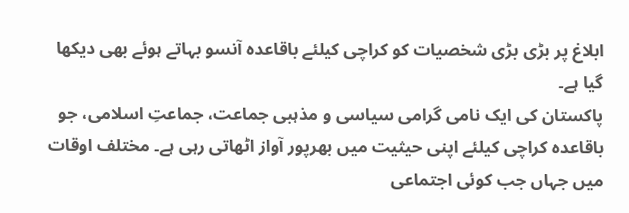ابلاغ پر بڑی بڑی شخصیات کو کراچی کیلئے باقاعدہ آنسو بہاتے ہوئے بھی دیکھا گیا ہے۔
پاکستان کی ایک نامی گرامی سیاسی و مذہبی جماعت، جماعتِ اسلامی، جو باقاعدہ کراچی کیلئے اپنی حیثیت میں بھرپور آواز اٹھاتی رہی ہے۔ مختلف اوقات میں جہاں جب کوئی اجتماعی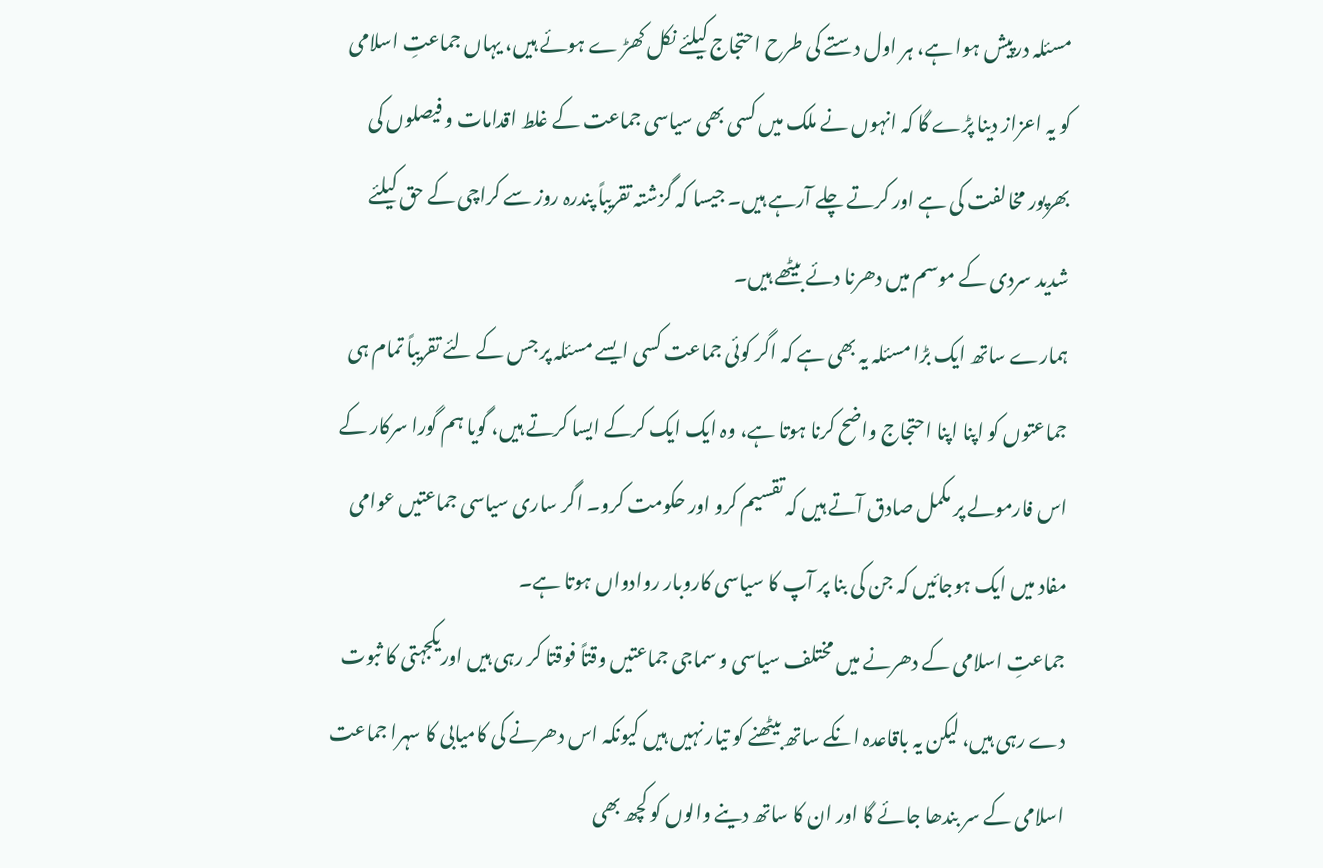مسئلہ درپیش ہوا ہے، ہر اول دستے کی طرح احتجاج کیلئے نکل کھڑ ے ہوئے ہیں، یہاں جماعتِ اسلامی کو یہ اعزاز دینا پڑے گا کہ انہوں نے ملک میں کسی بھی سیاسی جماعت کے غلط اقدامات و فیصلوں کی بھرپور مخالفت کی ہے اور کرتے چلے آرہے ہیں۔ جیسا کہ گزشتہ تقریباً پندرہ روز سے کراچی کے حق کیلئے شدید سردی کے موسم میں دھرنا دئے بیٹھے ہیں۔
ہمارے ساتھ ایک بڑا مسئلہ یہ بھی ہے کہ اگر کوئی جماعت کسی ایسے مسئلہ پر جس کے لئے تقریباً تمام ہی جماعتوں کو اپنا اپنا احتجاج واضح کرنا ہوتا ہے، وہ ایک ایک کرکے ایسا کرتے ہیں، گویا ہم گورا سرکار کے اس فارمولے پر مکمل صادق آتے ہیں کہ تقسیم کرو اور حکومت کرو۔ اگر ساری سیاسی جماعتیں عوامی مفاد میں ایک ہوجائیں کہ جن کی بنا پر آپ کا سیاسی کاروبار روادواں ہوتا ہے۔
جماعتِ اسلامی کے دھرنے میں مختلف سیاسی و سماجی جماعتیں وقتاً فوقتا کر رہی ہیں اوریکجہتی کا ثبوت دے رہی ہیں، لیکن یہ باقاعدہ انکے ساتھ بیٹھنے کو تیار نہیں ہیں کیونکہ اس دھرنے کی کامیابی کا سہرا جماعت اسلامی کے سر بندھا جائے گا اور ان کا ساتھ دینے والوں کو کچھ بھی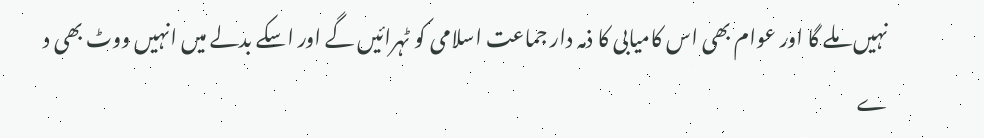نہیں ملے گا اور عوام بھی اس کامیابی کا ذمہ دار جماعت اسلامی کو ٹہرائیں گے اور اسکے بدلے میں انہیں ووٹ بھی د ے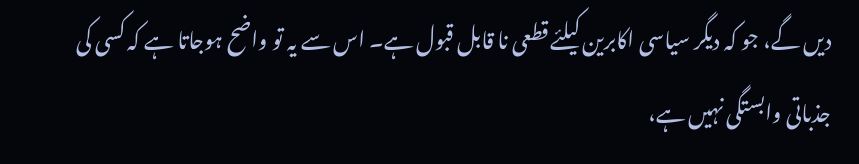دیں گے، جو کہ دیگر سیاسی اکابرین کیلئے قطعی نا قابل قبول ہے۔ اس سے یہ تو واضح ہوجاتا ہے کہ کسی کی جذباتی وابستگی نہیں ہے،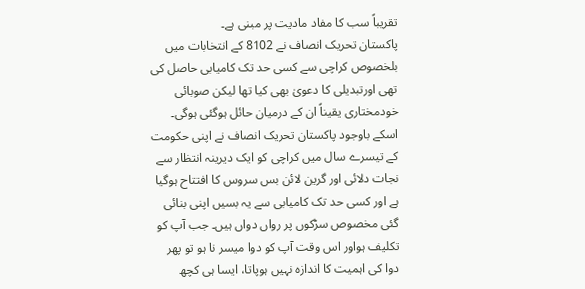تقریباً سب کا مفاد مادیت پر مبنی ہے۔
پاکستان تحریک انصاف نے 8102 کے انتخابات میں بلخصوص کراچی سے کسی حد تک کامیابی حاصل کی تھی اورتبدیلی کا دعویٰ بھی کیا تھا لیکن صوبائی خودمختاری یقیناً ان کے درمیان حائل ہوگئی ہوگی۔ اسکے باوجود پاکستان تحریک انصاف نے اپنی حکومت کے تیسرے سال میں کراچی کو ایک دیرینہ انتظار سے نجات دلائی اور گرین لائن بس سروس کا افتتاح ہوگیا ہے اور کسی حد تک کامیابی سے یہ بسیں اپنی بنائی گئی مخصوص سڑکوں پر رواں دواں ہیں۔ جب آپ کو تکلیف ہواور اس وقت آپ کو دوا میسر نا ہو تو پھر دوا کی اہمیت کا اندازہ نہیں ہوپاتا، ایسا ہی کچھ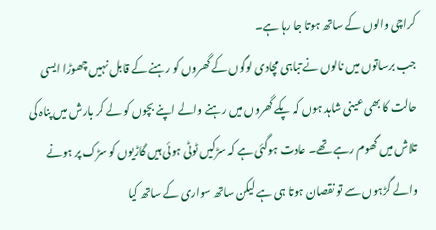کراچی والوں کے ساتھ ہوتا جا رہا ہے۔
جب برساتوں میں نالوں نے تباہی مچادی لوگوں کے گھروں کو رہنے کے قابل نہیں چھوڑا ایسی حالت کا بھی عینی شاہد ہوں کہ پکے گھروں میں رہنے والے اپنے بچوں کو لے کر بارش میں پناہ کی تلاش میں گھوم رہے تھے۔ عادت ہوگئی ہے کہ سڑکیں ٹوٹی ہوئی ہیں گاڑیوں کو سڑک پر ہونے والے گڑہوں سے تو نقصان ہوتا ہی ہے لیکن ساتھ سواری کے ساتھ کیا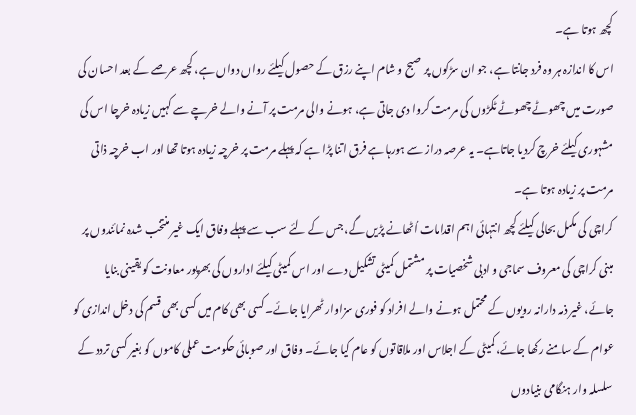کچھ ہوتا ہے۔
اس کا اندازہ ہر وہ فرد جانتا ہے، جو ان سڑکوں پر صبح و شام اپنے رزق کے حصول کیلئے رواں دواں ہے، کچھ عرصے کے بعد احسان کی صورت میں چھوٹے چھوٹے ٹکڑوں کی مرمت کروا دی جاتی ہے، ہونے والی مرمت پر آنے والے خرچے سے کہیں زیادہ خرچا اس کی مشہوری کیلئے خرچ کردیا جاتاہے۔ یہ عرصہ دراز سے ہورہا ہے فرق اتنا پڑا ہے کہ پہلے مرمت پر خرچہ زیادہ ہوتا تھا اور اب خرچہ ذاتی مرمت پر زیادہ ہوتا ہے۔
کراچی کی مکمل بحالی کیلئے کچھ انتہائی اہم اقدامات اُٹھانے پڑیں گے، جس کے لئے سب سے پہلے وفاق ایک غیر منتخب شدہ نمائندوں پر مبنی کراچی کی معروف سماجی و ادبی شخصیات پر مشتمل کمیٹی تشکیل دے اور اس کمیٹی کیلئے اداروں کی بھرپور معاونت کو یقینی بنایا جائے، غیر ذمہ دارانہ رویوں کے محتمل ہونے والے افراد کو فوری سزاوار ٹھرایا جائے۔ کسی بھی کام میں کسی بھی قسم کی دخل اندازی کو عوام کے سامنے رکھا جائے، کمیٹی کے اجلاس اور ملاقاتوں کو عام کیا جائے۔ وفاق اور صوبائی حکومت عملی کاموں کو بغیر کسی تردد کے سلسلہ وار ہنگامی بنیادوں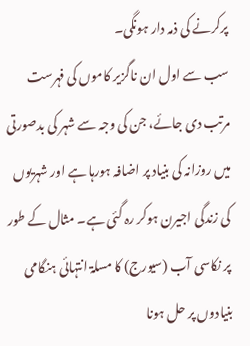پرکرنے کی ذمہ دار ہونگی۔
سب سے اول ان ناگزیر کاموں کی فہرست مرتب دی جائے، جن کی وجہ سے شہر کی بدصورتی میں روزانہ کی بنیاد پر اضافہ ہورہا ہے اور شہریوں کی زندگی اجیرن ہوکر رہ گئی ہے۔ مثال کے طور پر نکاسی آب (سیورج) کا مسلۃ انتہائی ہنگامی بنیادوں پر حل ہونا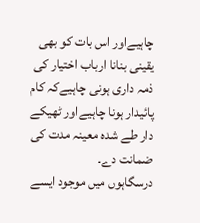چاہیےاور اس بات کو بھی یقینی بنانا ارباب اختیار کی ذمہ داری ہونی چاہیےکہ کام پائیدار ہونا چاہیےاور ٹھیکے دار طے شدہ معینہ مدت کی ضمانت دے۔
درسگاہوں میں موجود ایسے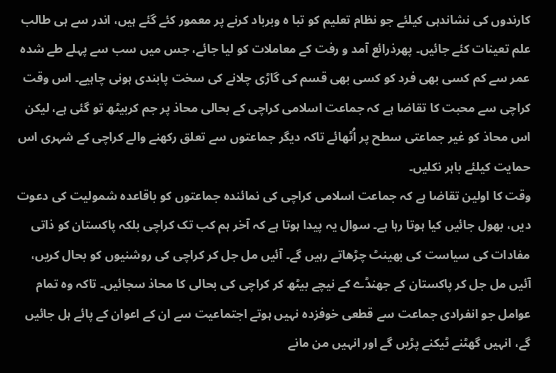کارندوں کی نشاندہی کیلئے جو نظام تعلیم کو تبا ہ وبرباد کرنے پر معمور کئے گئے ہیں، اندر سے ہی طالب علم تعینات کئے جائیں۔ پھرذرائع آمد و رفت کے معاملات کو لیا جائے، جس میں سب سے پہلے طے شدہ عمر سے کم کسی بھی فرد کو کسی بھی قسم کی گاڑی چلانے کی سخت پابندی ہونی چاہیے۔ اس وقت کراچی سے محبت کا تقاضا ہے کہ جماعت اسلامی کراچی کے بحالی محاذ پر جم کربیٹھ تو گئی ہے، لیکن اس محاذ کو غیر جماعتی سطح پر اُٹھائے تاکہ دیگر جماعتوں سے تعلق رکھنے والے کراچی کے شہری اس حمایت کیلئے باہر نکلیں۔
وقت کا اولین تقاضا ہے کہ جماعت اسلامی کراچی کی نمائندہ جماعتوں کو باقاعدہ شمولیت کی دعوت دیں، بھول جائیں کیا ہوتا رہا ہے۔ سوال یہ پیدا ہوتا ہے کہ آخر ہم کب تک کراچی بلکہ پاکستان کو ذاتی مفادات کی سیاست کی بھینٹ چڑھاتے رہیں گے۔ آئیں مل جل کر کراچی کی روشنیوں کو بحال کریں، آئیں مل جل کر پاکستان کے جھنڈے کے نیچے بیٹھ کر کراچی کی بحالی کا محاذ سجائیں۔ تاکہ وہ تمام عوامل جو انفرادی جماعت سے قطعی خوفزدہ نہیں ہوتے اجتماعیت سے ان کے اعوان کے پائے ہل جائیں گے، انہیں گھٹنے ٹیکنے پڑیں گے اور انہیں من مانے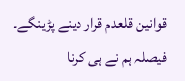قوانین قلعدم قرار دینے پڑینگے۔ فیصلہ ہم نے ہی کرنا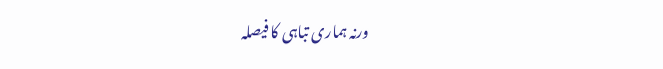ورنہ ہماری تباہی کا فیصلہ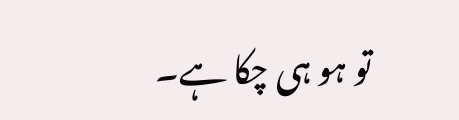تو ہو ہی چکا ہے۔